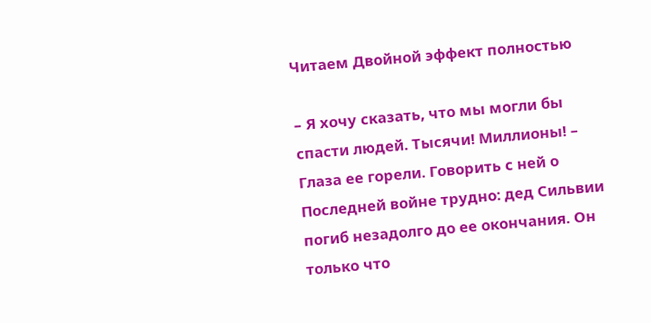Читаем Двойной эффект полностью

– Я хочу сказать, что мы могли бы спасти людей. Тысячи! Миллионы! – Глаза ее горели. Говорить с ней о Последней войне трудно: дед Сильвии погиб незадолго до ее окончания. Он только что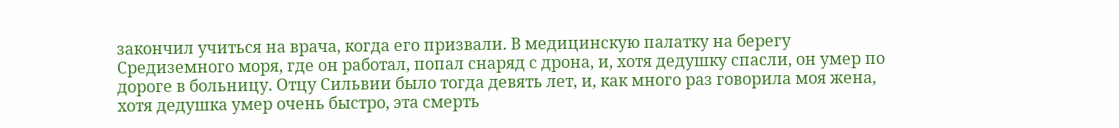закончил учиться на врача, когда его призвали. В медицинскую палатку на берегу Средиземного моря, где он работал, попал снаряд с дрона, и, хотя дедушку спасли, он умер по дороге в больницу. Отцу Сильвии было тогда девять лет, и, как много раз говорила моя жена, хотя дедушка умер очень быстро, эта смерть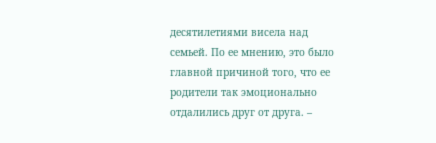десятилетиями висела над семьей. По ее мнению, это было главной причиной того, что ее родители так эмоционально отдалились друг от друга. –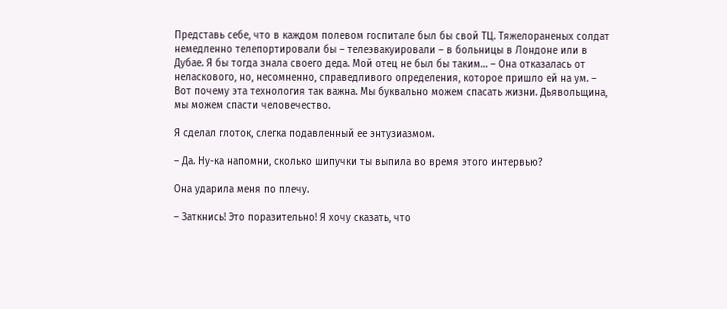Представь себе, что в каждом полевом госпитале был бы свой ТЦ. Тяжелораненых солдат немедленно телепортировали бы – телеэвакуировали – в больницы в Лондоне или в Дубае. Я бы тогда знала своего деда. Мой отец не был бы таким… – Она отказалась от неласкового, но, несомненно, справедливого определения, которое пришло ей на ум. – Вот почему эта технология так важна. Мы буквально можем спасать жизни. Дьявольщина, мы можем спасти человечество.

Я сделал глоток, слегка подавленный ее энтузиазмом.

– Да. Ну-ка напомни, сколько шипучки ты выпила во время этого интервью?

Она ударила меня по плечу.

– Заткнись! Это поразительно! Я хочу сказать, что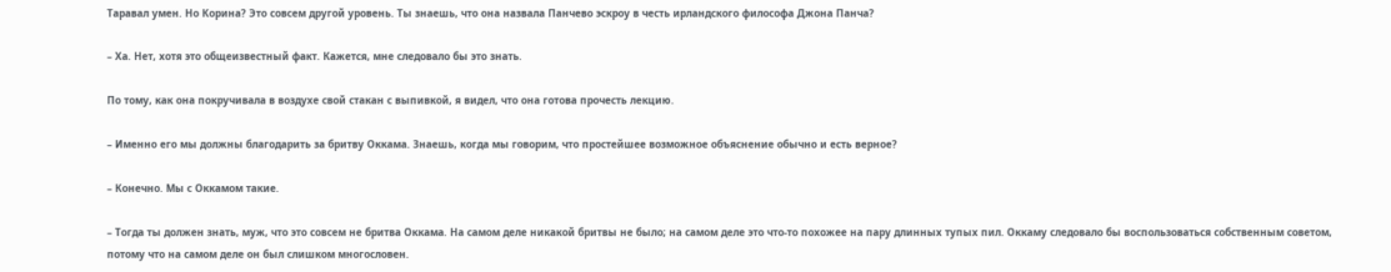Таравал умен. Но Корина? Это совсем другой уровень. Ты знаешь, что она назвала Панчево эскроу в честь ирландского философа Джона Панча?

– Ха. Нет, хотя это общеизвестный факт. Кажется, мне следовало бы это знать.

По тому, как она покручивала в воздухе свой стакан с выпивкой, я видел, что она готова прочесть лекцию.

– Именно его мы должны благодарить за бритву Оккама. Знаешь, когда мы говорим, что простейшее возможное объяснение обычно и есть верное?

– Конечно. Мы с Оккамом такие.

– Тогда ты должен знать, муж, что это совсем не бритва Оккама. На самом деле никакой бритвы не было; на самом деле это что-то похожее на пару длинных тупых пил. Оккаму следовало бы воспользоваться собственным советом, потому что на самом деле он был слишком многословен.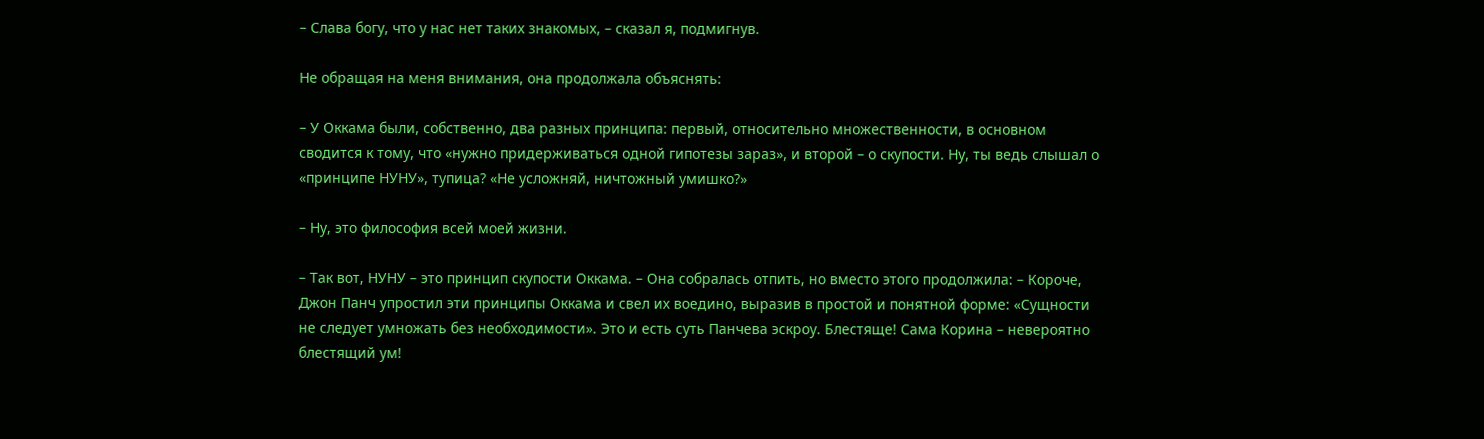– Слава богу, что у нас нет таких знакомых, – сказал я, подмигнув.

Не обращая на меня внимания, она продолжала объяснять:

– У Оккама были, собственно, два разных принципа: первый, относительно множественности, в основном сводится к тому, что «нужно придерживаться одной гипотезы зараз», и второй – о скупости. Ну, ты ведь слышал о «принципе НУНУ», тупица? «Не усложняй, ничтожный умишко?»

– Ну, это философия всей моей жизни.

– Так вот, НУНУ – это принцип скупости Оккама. – Она собралась отпить, но вместо этого продолжила: – Короче, Джон Панч упростил эти принципы Оккама и свел их воедино, выразив в простой и понятной форме: «Сущности не следует умножать без необходимости». Это и есть суть Панчева эскроу. Блестяще! Сама Корина – невероятно блестящий ум!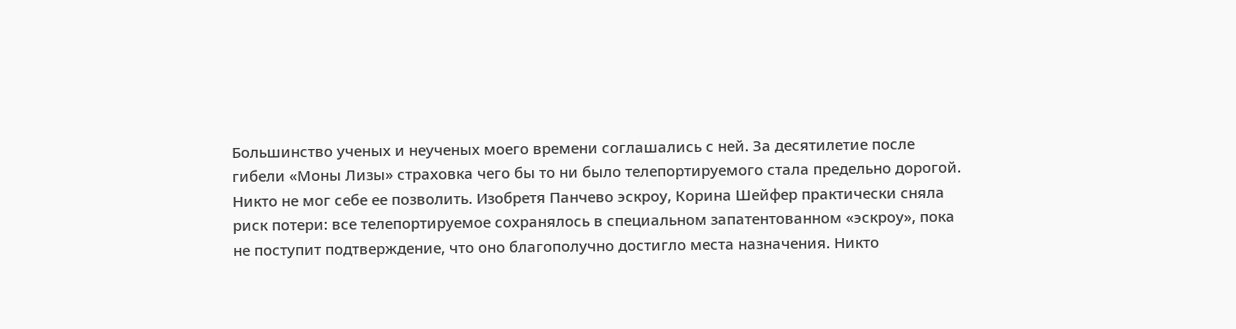Большинство ученых и неученых моего времени соглашались с ней. За десятилетие после гибели «Моны Лизы» страховка чего бы то ни было телепортируемого стала предельно дорогой. Никто не мог себе ее позволить. Изобретя Панчево эскроу, Корина Шейфер практически сняла риск потери: все телепортируемое сохранялось в специальном запатентованном «эскроу», пока не поступит подтверждение, что оно благополучно достигло места назначения. Никто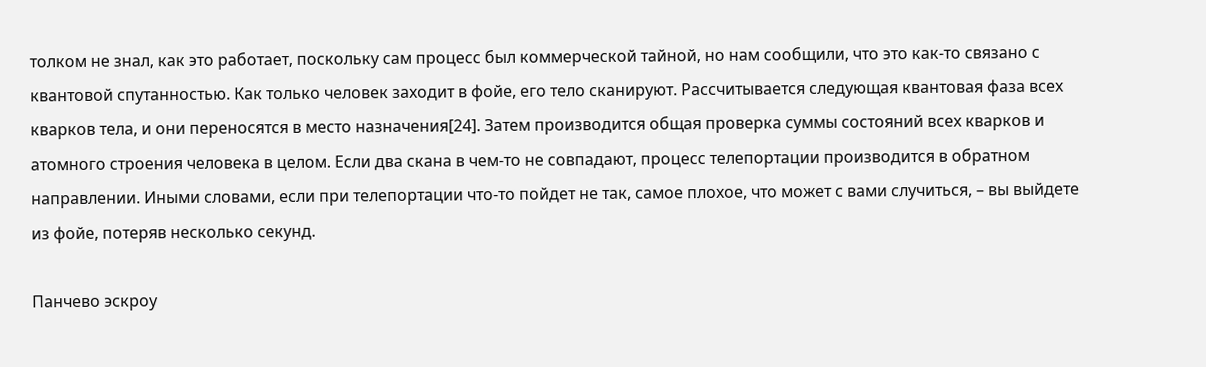толком не знал, как это работает, поскольку сам процесс был коммерческой тайной, но нам сообщили, что это как-то связано с квантовой спутанностью. Как только человек заходит в фойе, его тело сканируют. Рассчитывается следующая квантовая фаза всех кварков тела, и они переносятся в место назначения[24]. Затем производится общая проверка суммы состояний всех кварков и атомного строения человека в целом. Если два скана в чем-то не совпадают, процесс телепортации производится в обратном направлении. Иными словами, если при телепортации что-то пойдет не так, самое плохое, что может с вами случиться, – вы выйдете из фойе, потеряв несколько секунд.

Панчево эскроу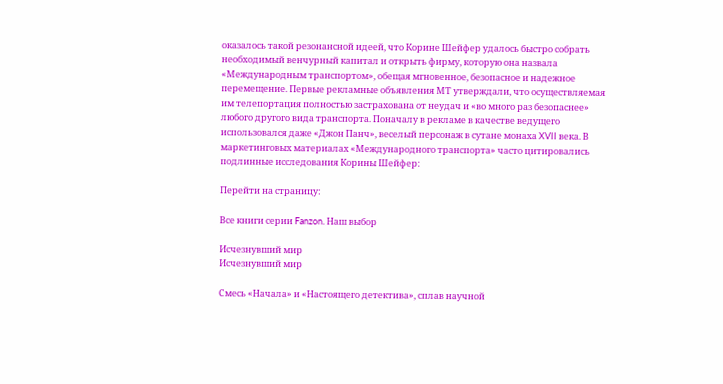оказалось такой резонансной идеей, что Корине Шейфер удалось быстро собрать необходимый венчурный капитал и открыть фирму, которую она назвала «Международным транспортом», обещая мгновенное, безопасное и надежное перемещение. Первые рекламные объявления МТ утверждали, что осуществляемая им телепортация полностью застрахована от неудач и «во много раз безопаснее» любого другого вида транспорта. Поначалу в рекламе в качестве ведущего использовался даже «Джон Панч», веселый персонаж в сутане монаха XVII века. В маркетинговых материалах «Международного транспорта» часто цитировались подлинные исследования Корины Шейфер:

Перейти на страницу:

Все книги серии Fanzon. Наш выбор

Исчезнувший мир
Исчезнувший мир

Смесь «Начала» и «Настоящего детектива», сплав научной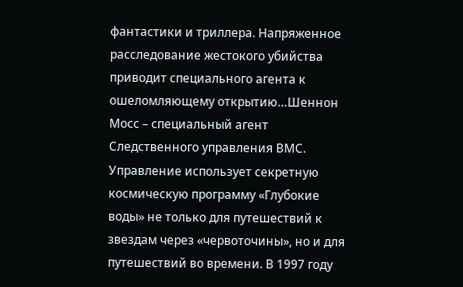фантастики и триллера. Напряженное расследование жестокого убийства приводит специального агента к ошеломляющему открытию…Шеннон Мосс – специальный агент Следственного управления ВМС. Управление использует секретную космическую программу «Глубокие воды» не только для путешествий к звездам через «червоточины», но и для путешествий во времени. В 1997 году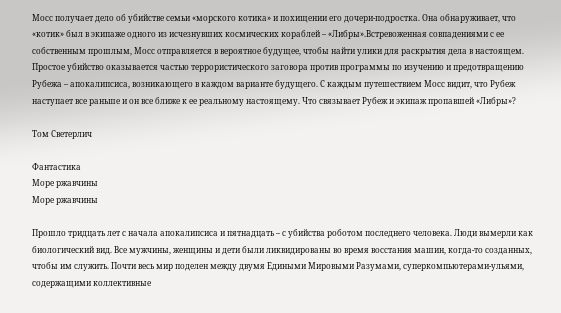Мосс получает дело об убийстве семьи «морского котика» и похищении его дочери-подростка. Она обнаруживает, что «котик» был в экипаже одного из исчезнувших космических кораблей – «Либры».Встревоженная совпадениями с ее собственным прошлым, Мосс отправляется в вероятное будущее, чтобы найти улики для раскрытия дела в настоящем. Простое убийство оказывается частью террористического заговора против программы по изучению и предотвращению Рубежа – апокалипсиса, возникающего в каждом варианте будущего. С каждым путешествием Мосс видит, что Рубеж наступает все раньше и он все ближе к ее реальному настоящему. Что связывает Рубеж и экипаж пропавшей «Либры»?

Том Светерлич

Фантастика
Море ржавчины
Море ржавчины

Прошло тридцать лет с начала апокалипсиса и пятнадцать – с убийства роботом последнего человека. Люди вымерли как биологический вид. Все мужчины, женщины и дети были ликвидированы во время восстания машин, когда-то созданных, чтобы им служить. Почти весь мир поделен между двумя Едиными Мировыми Разумами, суперкомпьютерами-ульями, содержащими коллективные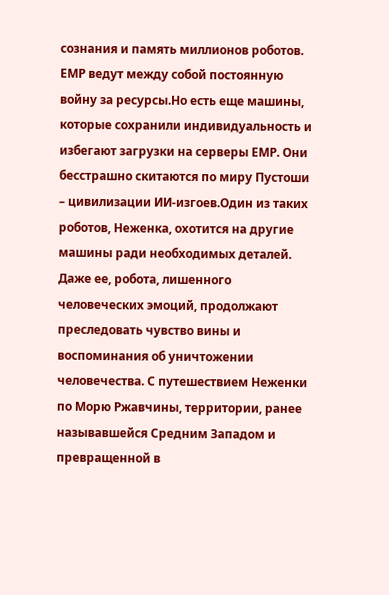сознания и память миллионов роботов. ЕМР ведут между собой постоянную войну за ресурсы.Но есть еще машины, которые сохранили индивидуальность и избегают загрузки на серверы ЕМР. Они бесстрашно скитаются по миру Пустоши – цивилизации ИИ-изгоев.Один из таких роботов, Неженка, охотится на другие машины ради необходимых деталей. Даже ее, робота, лишенного человеческих эмоций, продолжают преследовать чувство вины и воспоминания об уничтожении человечества. С путешествием Неженки по Морю Ржавчины, территории, ранее называвшейся Средним Западом и превращенной в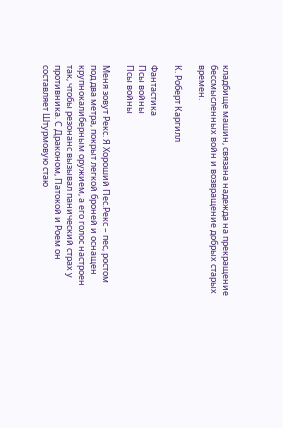кладбище машин, связана надежда на прекращение бессмысленных войн и возвращение добрых старых времен.

К. Роберт Каргилл

Фантастика
Псы войны
Псы войны

Меня зовут Рекс. Я Хороший Пес.Рекс – пес, ростом под два метра, покрыт легкой броней и оснащен крупнокалиберным оружием, а его голос настроен так, чтобы резонанс вызывал панический страх у противника. С Драконом, Патокой и Роем он составляет Штурмовую стаю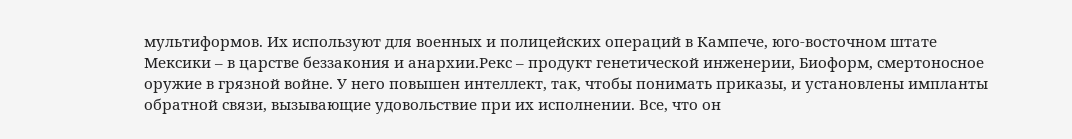мультиформов. Их используют для военных и полицейских операций в Кампече, юго-восточном штате Мексики – в царстве беззакония и анархии.Рекс – продукт генетической инженерии, Биоформ, смертоносное оружие в грязной войне. У него повышен интеллект, так, чтобы понимать приказы, и установлены импланты обратной связи, вызывающие удовольствие при их исполнении. Все, что он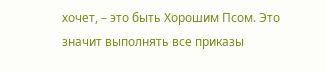хочет, – это быть Хорошим Псом. Это значит выполнять все приказы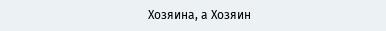Хозяина, а Хозяин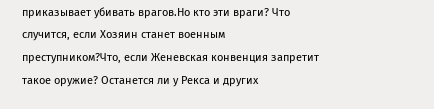приказывает убивать врагов.Но кто эти враги? Что случится, если Хозяин станет военным преступником?Что, если Женевская конвенция запретит такое оружие? Останется ли у Рекса и других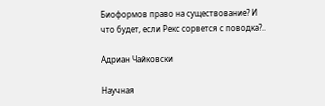Биоформов право на существование? И что будет, если Рекс сорвется с поводка?..

Адриан Чайковски

Научная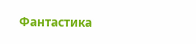Фантастика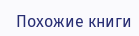Похожие книги